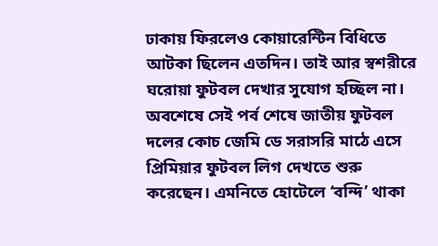ঢাকায় ফিরলেও কোয়ারেন্টিন বিধিতে আটকা ছিলেন এতদিন। তাই আর স্বশরীরে ঘরোয়া ফুটবল দেখার সুযোগ হচ্ছিল না। অবশেষে সেই পর্ব শেষে জাতীয় ফুটবল দলের কোচ জেমি ডে সরাসরি মাঠে এসে প্রিমিয়ার ফুটবল লিগ দেখতে শুরু করেছেন। এমনিতে হোটেলে ‘বন্দি’ থাকা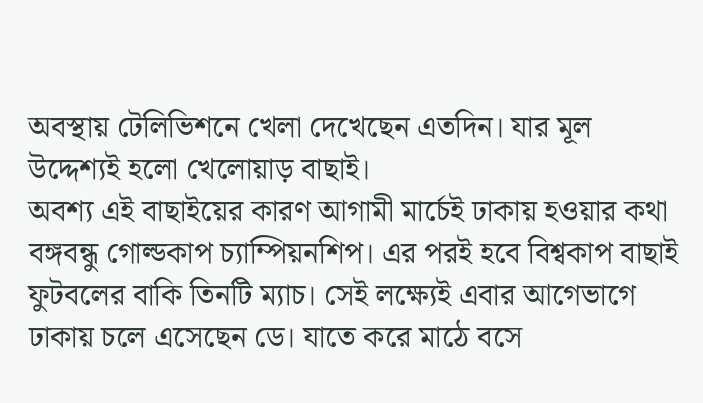অবস্থায় টেলিভিশনে খেলা দেখেছেন এতদিন। যার মূল উদ্দেশ্যই হলো খেলোয়াড় বাছাই।
অবশ্য এই বাছাইয়ের কারণ আগামী মার্চেই ঢাকায় হওয়ার কথা বঙ্গবন্ধু গোল্ডকাপ চ্যাম্পিয়নশিপ। এর পরই হবে বিশ্বকাপ বাছাই ফুটবলের বাকি তিনটি ম্যাচ। সেই লক্ষ্যেই এবার আগেভাগে ঢাকায় চলে এসেছেন ডে। যাতে করে মাঠে বসে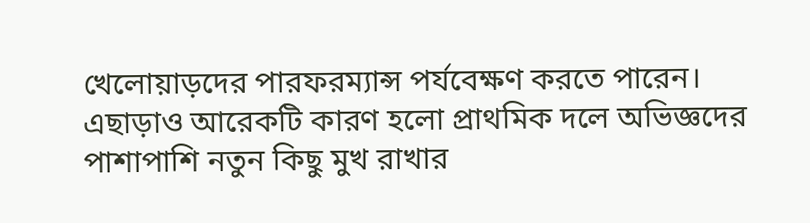খেলোয়াড়দের পারফরম্যান্স পর্যবেক্ষণ করতে পারেন। এছাড়াও আরেকটি কারণ হলো প্রাথমিক দলে অভিজ্ঞদের পাশাপাশি নতুন কিছু মুখ রাখার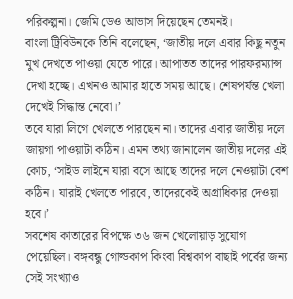পরিকল্পনা। জেমি ডেও আভাস দিয়েছেন তেমনই।
বাংলা ট্রিবিউনকে তিনি বলেছেন, ‘জাতীয় দলে এবার কিছু নতুন মুখ দেখতে পাওয়া যেতে পারে। আপাতত তাদের পারফরম্যান্স দেখা হচ্ছে। এখনও আমার হাতে সময় আছে। শেষপর্যন্ত খেলা দেখেই সিদ্ধান্ত নেবো।’
তবে যারা লিগে খেলতে পারছেন না। তাদের এবার জাতীয় দলে জায়গা পাওয়াটা কঠিন। এমন তথ্য জানালেন জাতীয় দলের এই কোচ, ‘সাইড লাইনে যারা বসে আছে তাদের দলে নেওয়াটা বেশ কঠিন। যারাই খেলতে পারবে, তাদেরকেই অগ্রাধিকার দেওয়া হবে।’
সবশেষ কাতারের বিপক্ষে ৩৬ জন খেলোয়াড় সুযোগ পেয়েছিল। বঙ্গবন্ধু গোল্ডকাপ কিংবা বিশ্বকাপ বাছাই পর্বের জন্য সেই সংখ্যাও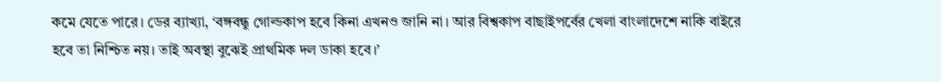কমে যেতে পারে। ডের ব্যাখ্যা, ‘বঙ্গবন্ধু গোল্ডকাপ হবে কিনা এখনও জানি না। আর বিশ্বকাপ বাছাইপর্বের খেলা বাংলাদেশে নাকি বাইরে হবে তা নিশ্চিত নয়। তাই অবস্থা বুঝেই প্রাথমিক দল ডাকা হবে।’